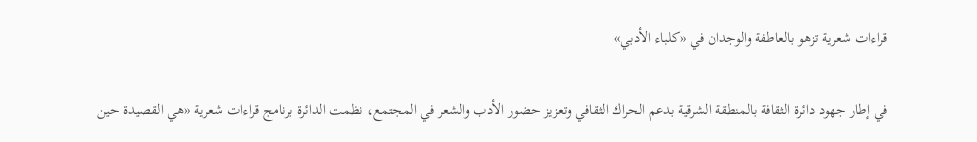قراءات شعرية تزهو بالعاطفة والوجدان في «كلباء الأدبي»

في إطار جهود دائرة الثقافة بالمنطقة الشرقية بدعم الحراك الثقافي وتعزيز حضور الأدب والشعر في المجتمع، نظمت الدائرة برنامج قراءات شعرية «هي القصيدة حين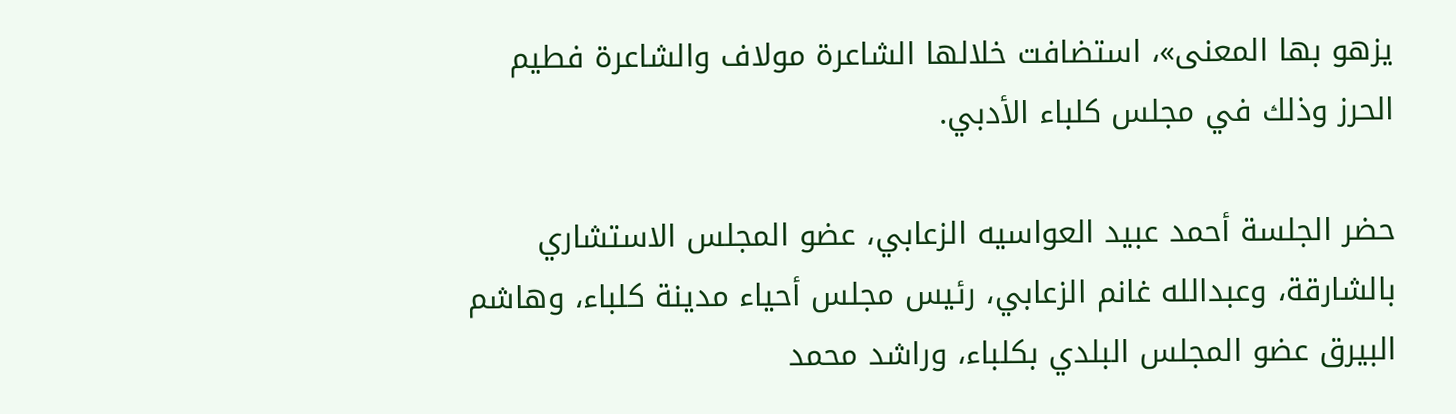يزهو بها المعنى»، استضافت خلالها الشاعرة مولاف والشاعرة فطيم الحرز وذلك في مجلس كلباء الأدبي.

حضر الجلسة أحمد عبيد العواسيه الزعابي، عضو المجلس الاستشاري بالشارقة، وعبدالله غانم الزعابي، رئيس مجلس أحياء مدينة كلباء، وهاشم البيرق عضو المجلس البلدي بكلباء، وراشد محمد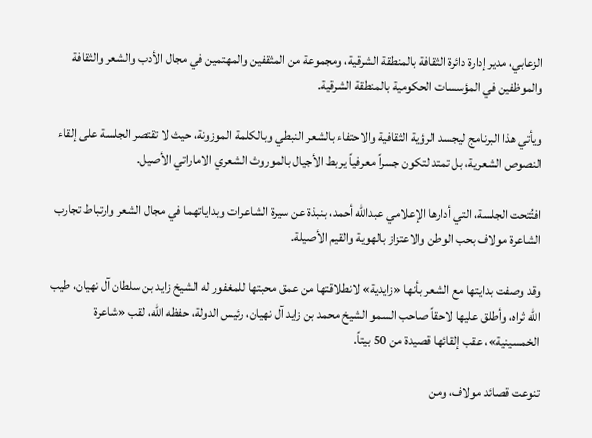الزعابي، مدير إدارة دائرة الثقافة بالمنطقة الشرقية، ومجموعة من المثقفين والمهتمين في مجال الأدب والشعر والثقافة والموظفين في المؤسسات الحكومية بالمنطقة الشرقية.

ويأتي هذا البرنامج ليجسد الرؤية الثقافية والاحتفاء بالشعر النبطي وبالكلمة الموزونة، حيث لا تقتصر الجلسة على إلقاء النصوص الشعرية، بل تمتد لتكون جسراً معرفياً يربط الأجيال بالموروث الشعري الاماراتي الأصيل.

افتُتحت الجلسة، التي أدارها الإعلامي عبدالله أحمد، بنبذة عن سيرة الشاعرات وبداياتهما في مجال الشعر وارتباط تجارب الشاعرة مولاف بحب الوطن والاعتزاز بالهوية والقيم الأصيلة.

وقد وصفت بدايتها مع الشعر بأنها «زايدية» لانطلاقتها من عمق محبتها للمغفور له الشيخ زايد بن سلطان آل نهيان، طيب الله ثراه، وأطلق عليها لاحقاً صاحب السمو الشيخ محمد بن زايد آل نهيان، رئيس الدولة، حفظه الله، لقب «شاعرة الخمسينية»، عقب إلقائها قصيدة من 50 بيتاً.

تنوعت قصائد مولاف، ومن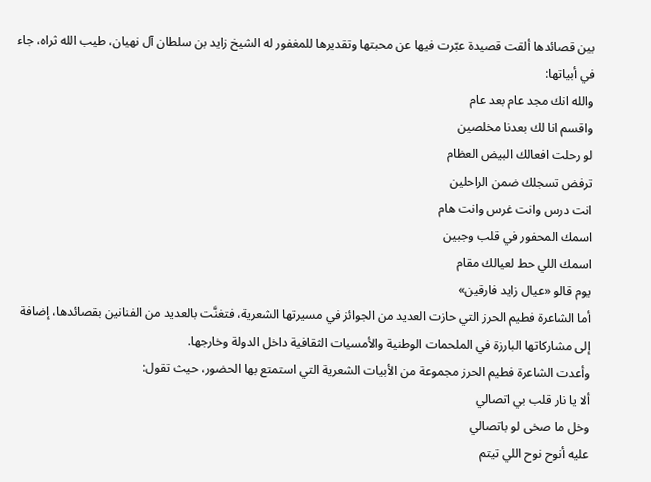بين قصائدها ألقت قصيدة عبّرت فيها عن محبتها وتقديرها للمغفور له الشيخ زايد بن سلطان آل نهيان، طيب الله ثراه، جاء في أبياتها:
والله انك مجد عام بعد عام
واقسم انا لك بعدنا مخلصين
لو رحلت افعالك البيض العظام
ترفض تسجلك ضمن الراحلين
انت درس وانت غرس وانت هام
اسمك المحفور في قلب وجبين
اسمك اللي حط لعيالك مقام
يوم قالو «عيال زايد فارقين»
أما الشاعرة فطيم الحرز التي حازت العديد من الجوائز في مسيرتها الشعرية، فتغنَّت بالعديد من الفنانين بقصائدها، إضافة إلى مشاركاتها البارزة في الملحمات الوطنية والأمسيات الثقافية داخل الدولة وخارجها.
وأعدت الشاعرة فطيم الحرز مجموعة من الأبيات الشعرية التي استمتع بها الحضور، حيث تقول:
ألا يا نار قلب بي اتصالي
وخل ما صخى لو باتصالي
عليه أنوح نوح اللي تيتم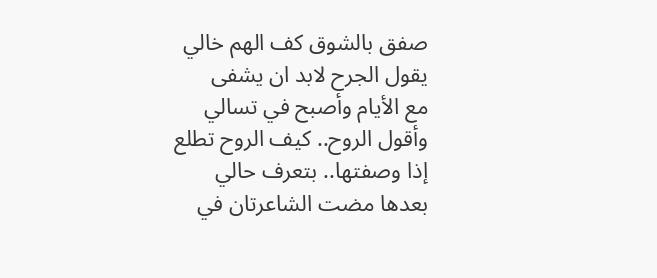صفق بالشوق كف الهم خالي
يقول الجرح لابد ان يشفى
مع الأيام وأصبح في تسالي
وأقول الروح.. كيف الروح تطلع
إذا وصفتها.. بتعرف حالي
بعدها مضت الشاعرتان في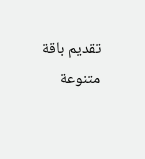تقديم باقة متنوعة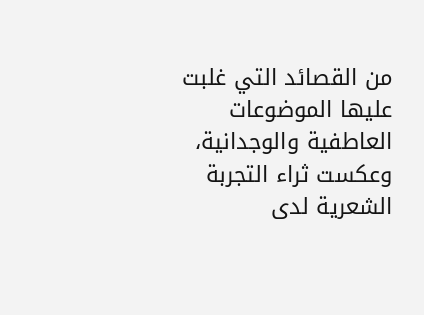من القصائد التي غلبت عليها الموضوعات العاطفية والوجدانية، وعكست ثراء التجربة الشعرية لدى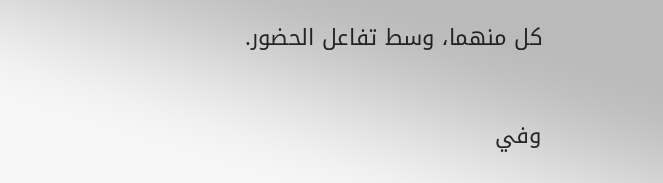كل منهما، وسط تفاعل الحضور.

وفي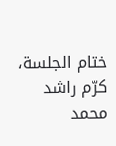ختام الجلسة، كرّم راشد محمد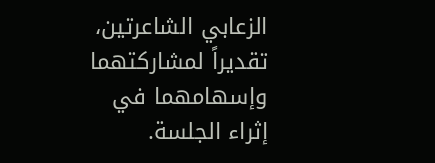الزعابي الشاعرتين، تقديراً لمشاركتهما وإسهامهما في إثراء الجلسة.